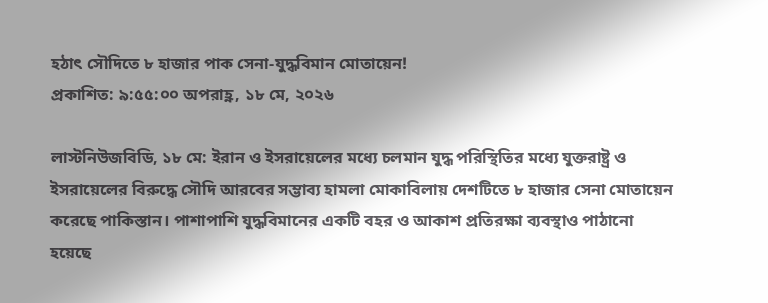হঠাৎ সৌদিতে ৮ হাজার পাক সেনা-যুদ্ধবিমান মোতায়েন!
প্রকাশিত: ৯:৫৫:০০ অপরাহ্ণ, ১৮ মে, ২০২৬

লাস্টনিউজবিডি, ১৮ মে: ইরান ও ইসরায়েলের মধ্যে চলমান যুদ্ধ পরিস্থিতির মধ্যে যুক্তরাষ্ট্র ও ইসরায়েলের বিরুদ্ধে সৌদি আরবের সম্ভাব্য হামলা মোকাবিলায় দেশটিতে ৮ হাজার সেনা মোতায়েন করেছে পাকিস্তান। পাশাপাশি যুদ্ধবিমানের একটি বহর ও আকাশ প্রতিরক্ষা ব্যবস্থাও পাঠানো হয়েছে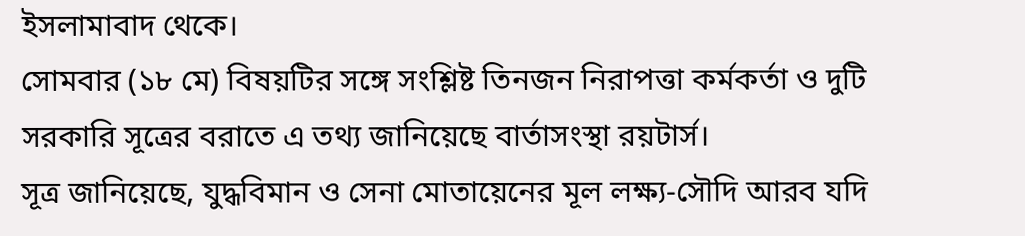ইসলামাবাদ থেকে।
সোমবার (১৮ মে) বিষয়টির সঙ্গে সংশ্লিষ্ট তিনজন নিরাপত্তা কর্মকর্তা ও দুটি সরকারি সূত্রের বরাতে এ তথ্য জানিয়েছে বার্তাসংস্থা রয়টার্স।
সূত্র জানিয়েছে, যুদ্ধবিমান ও সেনা মোতায়েনের মূল লক্ষ্য-সৌদি আরব যদি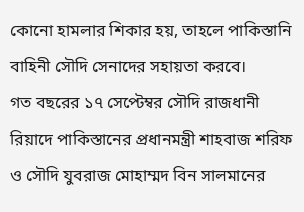কোনো হামলার শিকার হয়, তাহলে পাকিস্তানি বাহিনী সৌদি সেনাদের সহায়তা করবে।
গত বছরের ১৭ সেপ্টেম্বর সৌদি রাজধানী রিয়াদে পাকিস্তানের প্রধানমন্ত্রী শাহবাজ শরিফ ও সৌদি যুবরাজ মোহাম্মদ বিন সালমানের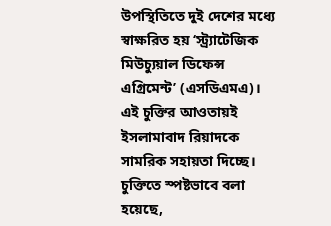উপস্থিতিতে দুই দেশের মধ্যে স্বাক্ষরিত হয় ‘স্ট্র্যাটেজিক মিউচ্যুয়াল ডিফেন্স এগ্রিমেন্ট’ (এসডিএমএ)। এই চুক্তির আওতায়ই ইসলামাবাদ রিয়াদকে সামরিক সহায়তা দিচ্ছে।
চুক্তিতে স্পষ্টভাবে বলা হয়েছে,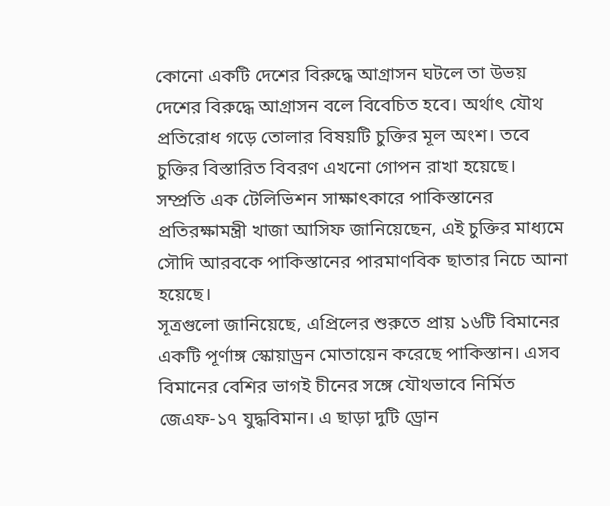কোনো একটি দেশের বিরুদ্ধে আগ্রাসন ঘটলে তা উভয় দেশের বিরুদ্ধে আগ্রাসন বলে বিবেচিত হবে। অর্থাৎ যৌথ প্রতিরোধ গড়ে তোলার বিষয়টি চুক্তির মূল অংশ। তবে চুক্তির বিস্তারিত বিবরণ এখনো গোপন রাখা হয়েছে।
সম্প্রতি এক টেলিভিশন সাক্ষাৎকারে পাকিস্তানের প্রতিরক্ষামন্ত্রী খাজা আসিফ জানিয়েছেন, এই চুক্তির মাধ্যমে সৌদি আরবকে পাকিস্তানের পারমাণবিক ছাতার নিচে আনা হয়েছে।
সূত্রগুলো জানিয়েছে, এপ্রিলের শুরুতে প্রায় ১৬টি বিমানের একটি পূর্ণাঙ্গ স্কোয়াড্রন মোতায়েন করেছে পাকিস্তান। এসব বিমানের বেশির ভাগই চীনের সঙ্গে যৌথভাবে নির্মিত জেএফ-১৭ যুদ্ধবিমান। এ ছাড়া দুটি ড্রোন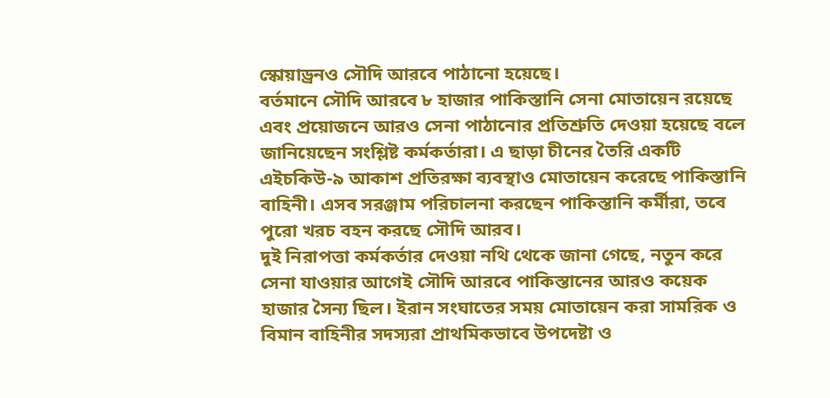স্কোয়াড্রনও সৌদি আরবে পাঠানো হয়েছে।
বর্তমানে সৌদি আরবে ৮ হাজার পাকিস্তানি সেনা মোতায়েন রয়েছে এবং প্রয়োজনে আরও সেনা পাঠানোর প্রতিশ্রুতি দেওয়া হয়েছে বলে জানিয়েছেন সংশ্লিষ্ট কর্মকর্তারা। এ ছাড়া চীনের তৈরি একটি এইচকিউ-৯ আকাশ প্রতিরক্ষা ব্যবস্থাও মোতায়েন করেছে পাকিস্তানি বাহিনী। এসব সরঞ্জাম পরিচালনা করছেন পাকিস্তানি কর্মীরা, তবে পুরো খরচ বহন করছে সৌদি আরব।
দুই নিরাপত্তা কর্মকর্তার দেওয়া নথি থেকে জানা গেছে, নতুন করে সেনা যাওয়ার আগেই সৌদি আরবে পাকিস্তানের আরও কয়েক হাজার সৈন্য ছিল। ইরান সংঘাতের সময় মোতায়েন করা সামরিক ও বিমান বাহিনীর সদস্যরা প্রাথমিকভাবে উপদেষ্টা ও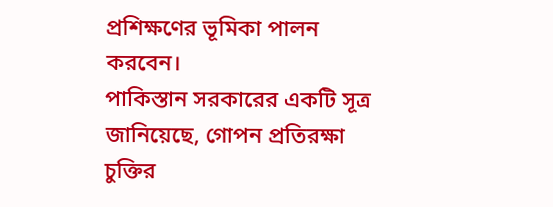প্রশিক্ষণের ভূমিকা পালন করবেন।
পাকিস্তান সরকারের একটি সূত্র জানিয়েছে, গোপন প্রতিরক্ষা চুক্তির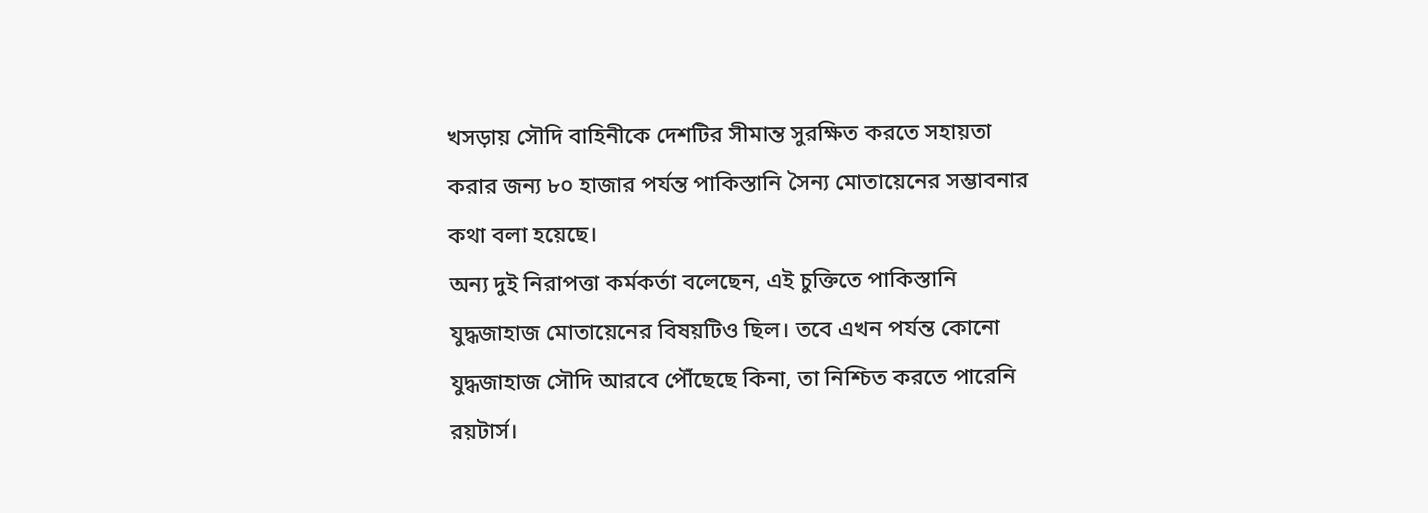খসড়ায় সৌদি বাহিনীকে দেশটির সীমান্ত সুরক্ষিত করতে সহায়তা করার জন্য ৮০ হাজার পর্যন্ত পাকিস্তানি সৈন্য মোতায়েনের সম্ভাবনার কথা বলা হয়েছে।
অন্য দুই নিরাপত্তা কর্মকর্তা বলেছেন, এই চুক্তিতে পাকিস্তানি যুদ্ধজাহাজ মোতায়েনের বিষয়টিও ছিল। তবে এখন পর্যন্ত কোনো যুদ্ধজাহাজ সৌদি আরবে পৌঁছেছে কিনা, তা নিশ্চিত করতে পারেনি রয়টার্স।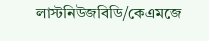লাস্টনিউজবিডি/কেএমজে